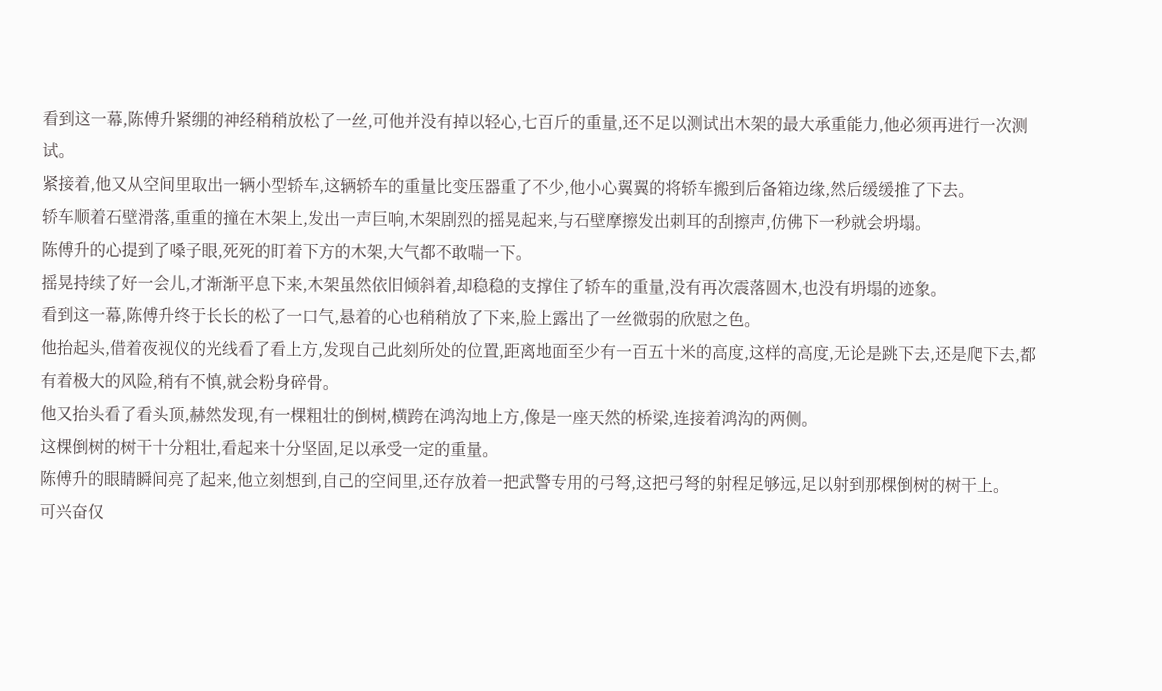看到这一幕,陈傅升紧绷的神经稍稍放松了一丝,可他并没有掉以轻心,七百斤的重量,还不足以测试出木架的最大承重能力,他必须再进行一次测试。
紧接着,他又从空间里取出一辆小型轿车,这辆轿车的重量比变压器重了不少,他小心翼翼的将轿车搬到后备箱边缘,然后缓缓推了下去。
轿车顺着石壁滑落,重重的撞在木架上,发出一声巨响,木架剧烈的摇晃起来,与石壁摩擦发出刺耳的刮擦声,仿佛下一秒就会坍塌。
陈傅升的心提到了嗓子眼,死死的盯着下方的木架,大气都不敢喘一下。
摇晃持续了好一会儿,才渐渐平息下来,木架虽然依旧倾斜着,却稳稳的支撑住了轿车的重量,没有再次震落圆木,也没有坍塌的迹象。
看到这一幕,陈傅升终于长长的松了一口气,悬着的心也稍稍放了下来,脸上露出了一丝微弱的欣慰之色。
他抬起头,借着夜视仪的光线看了看上方,发现自己此刻所处的位置,距离地面至少有一百五十米的高度,这样的高度,无论是跳下去,还是爬下去,都有着极大的风险,稍有不慎,就会粉身碎骨。
他又抬头看了看头顶,赫然发现,有一棵粗壮的倒树,横跨在鸿沟地上方,像是一座天然的桥梁,连接着鸿沟的两侧。
这棵倒树的树干十分粗壮,看起来十分坚固,足以承受一定的重量。
陈傅升的眼睛瞬间亮了起来,他立刻想到,自己的空间里,还存放着一把武警专用的弓弩,这把弓弩的射程足够远,足以射到那棵倒树的树干上。
可兴奋仅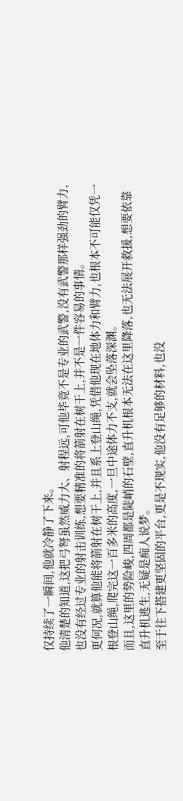仅持续了一瞬间,他就冷静了下来。
他清楚的知道,这把弓弩虽然威力大、射程远,可他毕竟不是专业的武警,没有武警那样强劲的臂力,也没有经过专业的射击训练,想要精准的将箭射在树干上,并不是一件容易的事情。
更何况,就算他能将箭射在树干上,并且系上登山绳,凭借他现在地体力和臂力,也根本不可能仅凭一根登山绳,爬完这一百多米的高度,一旦中途体力不支,就会坠落深渊。
而且,这里的势险峻,四周都是陡峭的石壁,直升机根本无法在这里降落,也无法展开救援,想要依靠直升机逃生,无疑是痴人说梦。
至于往下搭建更坚固的平台,更是不现实,他没有足够的材料,也没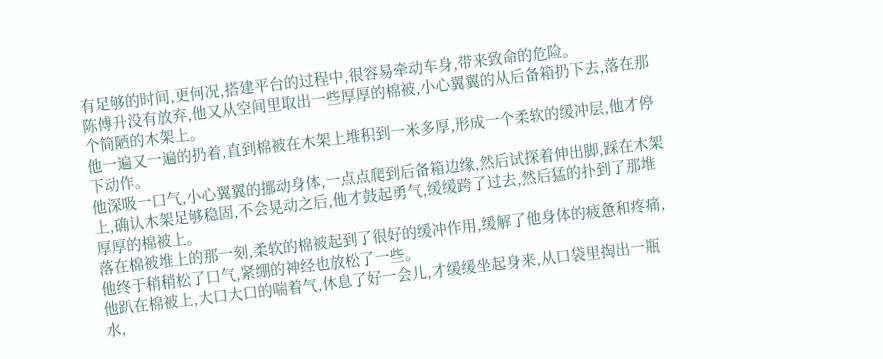有足够的时间,更何况,搭建平台的过程中,很容易牵动车身,带来致命的危险。
陈傅升没有放弃,他又从空间里取出一些厚厚的棉被,小心翼翼的从后备箱扔下去,落在那个简陋的木架上。
他一遍又一遍的扔着,直到棉被在木架上堆积到一米多厚,形成一个柔软的缓冲层,他才停下动作。
他深吸一口气,小心翼翼的挪动身体,一点点爬到后备箱边缘,然后试探着伸出脚,踩在木架上,确认木架足够稳固,不会晃动之后,他才鼓起勇气,缓缓跨了过去,然后猛的扑到了那堆厚厚的棉被上。
落在棉被堆上的那一刻,柔软的棉被起到了很好的缓冲作用,缓解了他身体的疲惫和疼痛,他终于稍稍松了口气,紧绷的神经也放松了一些。
他趴在棉被上,大口大口的喘着气,休息了好一会儿,才缓缓坐起身来,从口袋里掏出一瓶水,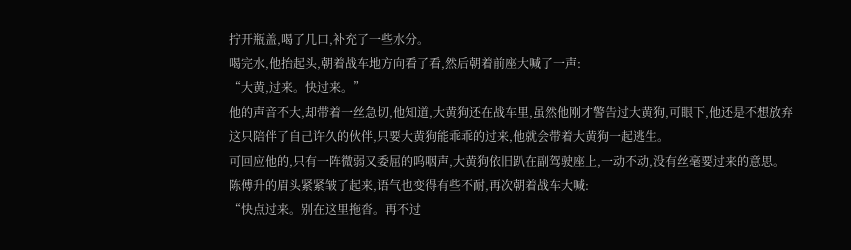拧开瓶盖,喝了几口,补充了一些水分。
喝完水,他抬起头,朝着战车地方向看了看,然后朝着前座大喊了一声:
“大黄,过来。快过来。”
他的声音不大,却带着一丝急切,他知道,大黄狗还在战车里,虽然他刚才警告过大黄狗,可眼下,他还是不想放弃这只陪伴了自己许久的伙伴,只要大黄狗能乖乖的过来,他就会带着大黄狗一起逃生。
可回应他的,只有一阵微弱又委屈的呜咽声,大黄狗依旧趴在副驾驶座上,一动不动,没有丝毫要过来的意思。
陈傅升的眉头紧紧皱了起来,语气也变得有些不耐,再次朝着战车大喊:
“快点过来。别在这里拖沓。再不过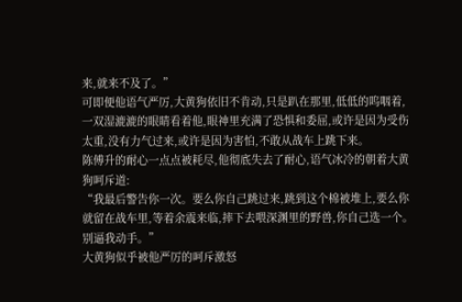来,就来不及了。”
可即便他语气严厉,大黄狗依旧不肯动,只是趴在那里,低低的呜咽着,一双湿漉漉的眼睛看着他,眼神里充满了恐惧和委屈,或许是因为受伤太重,没有力气过来,或许是因为害怕,不敢从战车上跳下来。
陈傅升的耐心一点点被耗尽,他彻底失去了耐心,语气冰冷的朝着大黄狗呵斥道:
“我最后警告你一次。要么你自己跳过来,跳到这个棉被堆上,要么你就留在战车里,等着余震来临,摔下去喂深渊里的野兽,你自己选一个。别逼我动手。”
大黄狗似乎被他严厉的呵斥激怒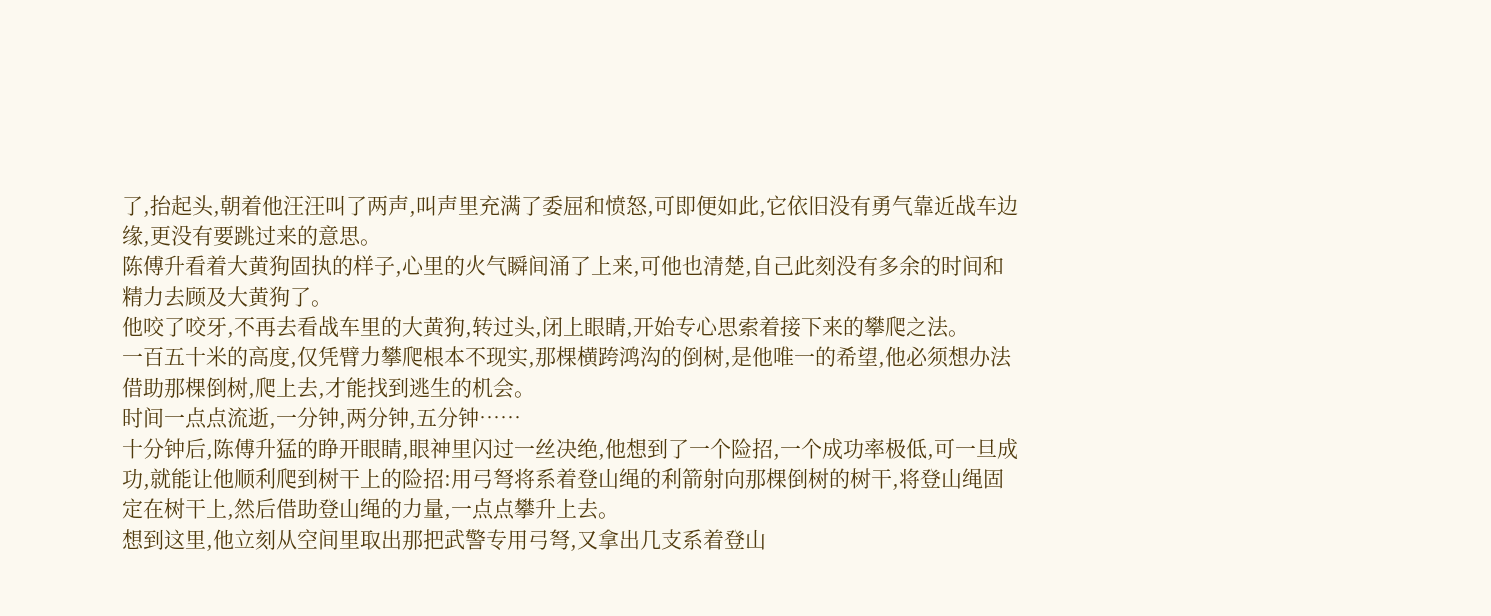了,抬起头,朝着他汪汪叫了两声,叫声里充满了委屈和愤怒,可即便如此,它依旧没有勇气靠近战车边缘,更没有要跳过来的意思。
陈傅升看着大黄狗固执的样子,心里的火气瞬间涌了上来,可他也清楚,自己此刻没有多余的时间和精力去顾及大黄狗了。
他咬了咬牙,不再去看战车里的大黄狗,转过头,闭上眼睛,开始专心思索着接下来的攀爬之法。
一百五十米的高度,仅凭臂力攀爬根本不现实,那棵横跨鸿沟的倒树,是他唯一的希望,他必须想办法借助那棵倒树,爬上去,才能找到逃生的机会。
时间一点点流逝,一分钟,两分钟,五分钟……
十分钟后,陈傅升猛的睁开眼睛,眼神里闪过一丝决绝,他想到了一个险招,一个成功率极低,可一旦成功,就能让他顺利爬到树干上的险招:用弓弩将系着登山绳的利箭射向那棵倒树的树干,将登山绳固定在树干上,然后借助登山绳的力量,一点点攀升上去。
想到这里,他立刻从空间里取出那把武警专用弓弩,又拿出几支系着登山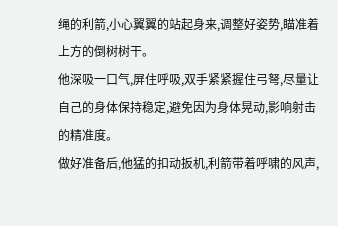绳的利箭,小心翼翼的站起身来,调整好姿势,瞄准着上方的倒树树干。
他深吸一口气,屏住呼吸,双手紧紧握住弓弩,尽量让自己的身体保持稳定,避免因为身体晃动,影响射击的精准度。
做好准备后,他猛的扣动扳机,利箭带着呼啸的风声,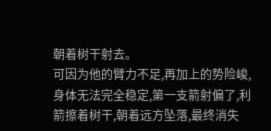朝着树干射去。
可因为他的臂力不足,再加上的势险峻,身体无法完全稳定,第一支箭射偏了,利箭擦着树干,朝着远方坠落,最终消失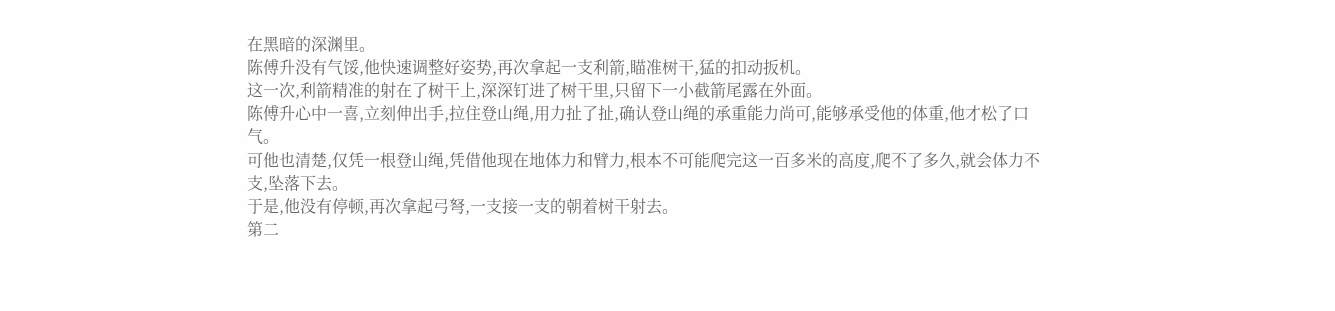在黑暗的深渊里。
陈傅升没有气馁,他快速调整好姿势,再次拿起一支利箭,瞄准树干,猛的扣动扳机。
这一次,利箭精准的射在了树干上,深深钉进了树干里,只留下一小截箭尾露在外面。
陈傅升心中一喜,立刻伸出手,拉住登山绳,用力扯了扯,确认登山绳的承重能力尚可,能够承受他的体重,他才松了口气。
可他也清楚,仅凭一根登山绳,凭借他现在地体力和臂力,根本不可能爬完这一百多米的高度,爬不了多久,就会体力不支,坠落下去。
于是,他没有停顿,再次拿起弓弩,一支接一支的朝着树干射去。
第二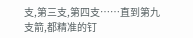支,第三支,第四支……直到第九支箭,都精准的钉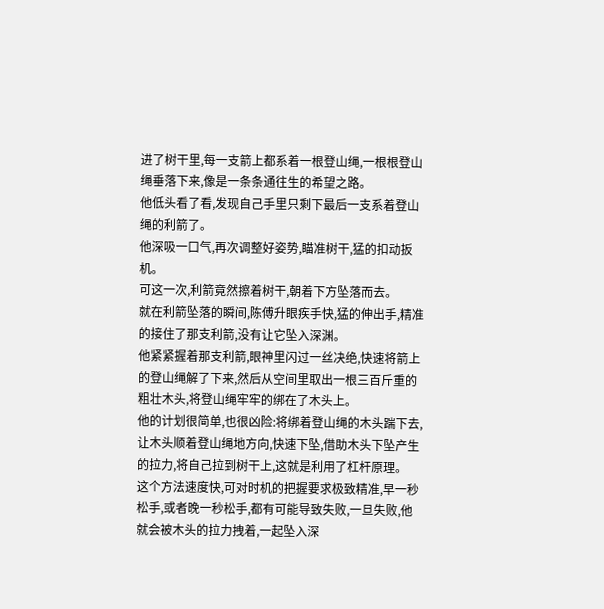进了树干里,每一支箭上都系着一根登山绳,一根根登山绳垂落下来,像是一条条通往生的希望之路。
他低头看了看,发现自己手里只剩下最后一支系着登山绳的利箭了。
他深吸一口气,再次调整好姿势,瞄准树干,猛的扣动扳机。
可这一次,利箭竟然擦着树干,朝着下方坠落而去。
就在利箭坠落的瞬间,陈傅升眼疾手快,猛的伸出手,精准的接住了那支利箭,没有让它坠入深渊。
他紧紧握着那支利箭,眼神里闪过一丝决绝,快速将箭上的登山绳解了下来,然后从空间里取出一根三百斤重的粗壮木头,将登山绳牢牢的绑在了木头上。
他的计划很简单,也很凶险:将绑着登山绳的木头踹下去,让木头顺着登山绳地方向,快速下坠,借助木头下坠产生的拉力,将自己拉到树干上,这就是利用了杠杆原理。
这个方法速度快,可对时机的把握要求极致精准,早一秒松手,或者晚一秒松手,都有可能导致失败,一旦失败,他就会被木头的拉力拽着,一起坠入深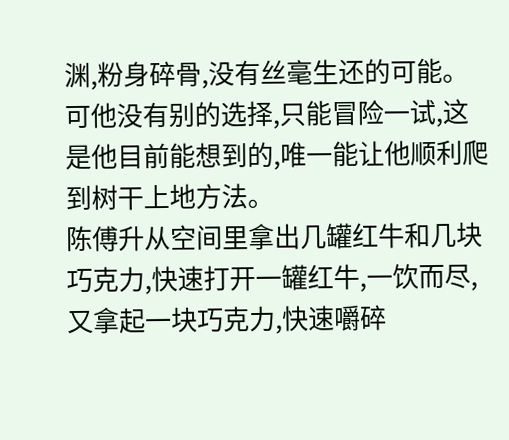渊,粉身碎骨,没有丝毫生还的可能。
可他没有别的选择,只能冒险一试,这是他目前能想到的,唯一能让他顺利爬到树干上地方法。
陈傅升从空间里拿出几罐红牛和几块巧克力,快速打开一罐红牛,一饮而尽,又拿起一块巧克力,快速嚼碎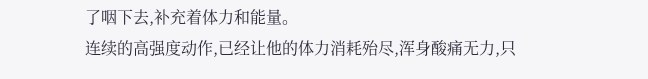了咽下去,补充着体力和能量。
连续的高强度动作,已经让他的体力消耗殆尽,浑身酸痛无力,只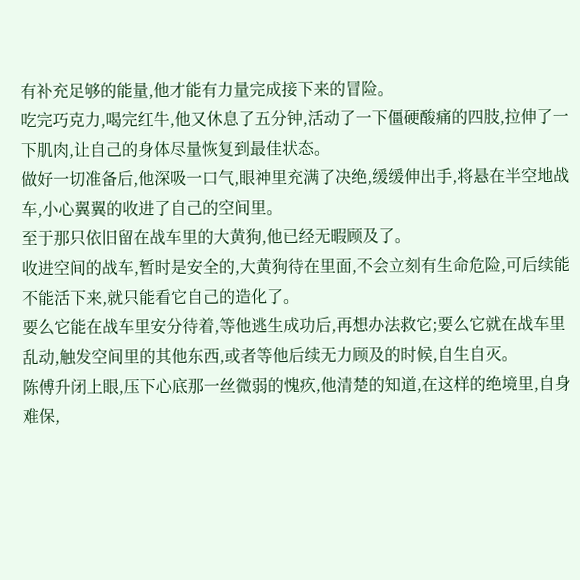有补充足够的能量,他才能有力量完成接下来的冒险。
吃完巧克力,喝完红牛,他又休息了五分钟,活动了一下僵硬酸痛的四肢,拉伸了一下肌肉,让自己的身体尽量恢复到最佳状态。
做好一切准备后,他深吸一口气,眼神里充满了决绝,缓缓伸出手,将悬在半空地战车,小心翼翼的收进了自己的空间里。
至于那只依旧留在战车里的大黄狗,他已经无暇顾及了。
收进空间的战车,暂时是安全的,大黄狗待在里面,不会立刻有生命危险,可后续能不能活下来,就只能看它自己的造化了。
要么它能在战车里安分待着,等他逃生成功后,再想办法救它;要么它就在战车里乱动,触发空间里的其他东西,或者等他后续无力顾及的时候,自生自灭。
陈傅升闭上眼,压下心底那一丝微弱的愧疚,他清楚的知道,在这样的绝境里,自身难保,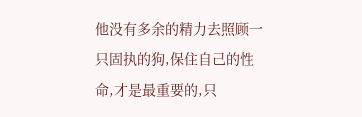他没有多余的精力去照顾一只固执的狗,保住自己的性命,才是最重要的,只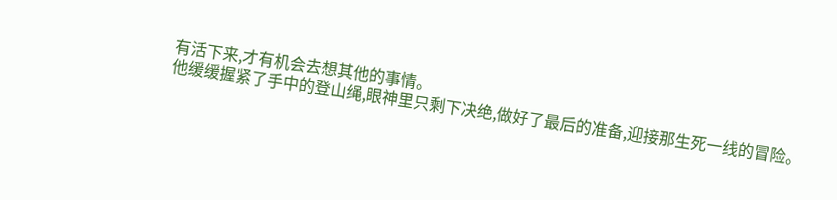有活下来,才有机会去想其他的事情。
他缓缓握紧了手中的登山绳,眼神里只剩下决绝,做好了最后的准备,迎接那生死一线的冒险。